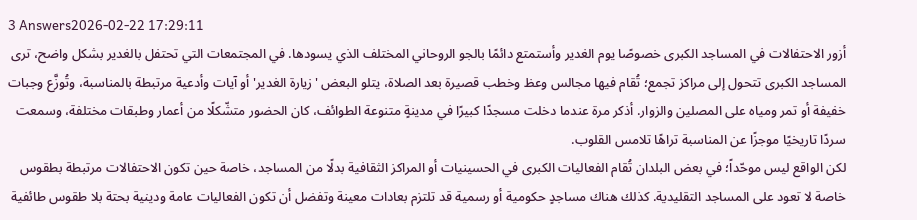3 Answers2026-02-22 17:29:11
أزور الاحتفالات في المساجد الكبرى خصوصًا يوم الغدير وأستمتع دائمًا بالجو الروحاني المختلف الذي يسودها. في المجتمعات التي تحتفل بالغدير بشكل واضح، ترى المساجد الكبرى تتحول إلى مراكز تجمع؛ تُقام فيها مجالس وعظ وخطب قصيرة بعد الصلاة، يتلو البعض 'زيارة الغدير' أو آيات وأدعية مرتبطة بالمناسبة، وتُوزَّع وجبات خفيفة أو تمر ومياه على المصلين والزوار. أذكر مرة عندما دخلت مسجدًا كبيرًا في مدينةٍ متنوعة الطوائف، كان الحضور متشّكلًا من أعمار وطبقات مختلفة، وسمعت سردًا تاريخيًا موجزًا عن المناسبة تراهًا تلامس القلوب.
لكن الواقع ليس موحّداً؛ في بعض البلدان تُقام الفعاليات الكبرى في الحسينيات أو المراكز الثقافية بدلًا من المساجد، خاصة حين تكون الاحتفالات مرتبطة بطقوس خاصة لا تعود على المساجد التقليدية. كذلك هناك مساجدٍ حكومية أو رسمية قد تلتزم بعادات معينة وتفضل أن تكون الفعاليات عامة ودينية بحتة بلا طقوس طائفية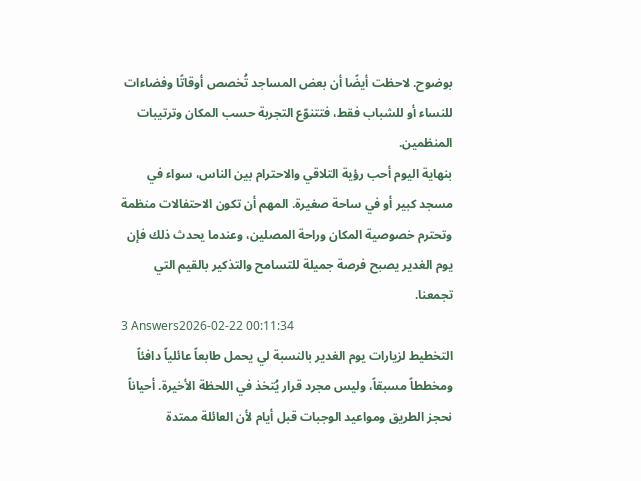بوضوح. لاحظت أيضًا أن بعض المساجد تُخصص أوقاتًا وفضاءات للنساء أو للشباب فقط، فتتنوّع التجربة حسب المكان وترتيبات المنظمين.
بنهاية اليوم أحب رؤية التلاقي والاحترام بين الناس، سواء في مسجد كبير أو في ساحة صغيرة. المهم أن تكون الاحتفالات منظمة وتحترم خصوصية المكان وراحة المصلين، وعندما يحدث ذلك فإن يوم الغدير يصبح فرصة جميلة للتسامح والتذكير بالقيم التي تجمعنا.
3 Answers2026-02-22 00:11:34
التخطيط لزيارات يوم الغدير بالنسبة لي يحمل طابعاً عائلياً دافئاً ومخططاً مسبقاً، وليس مجرد قرار يُتخذ في اللحظة الأخيرة. أحياناً نحجز الطريق ومواعيد الوجبات قبل أيام لأن العائلة ممتدة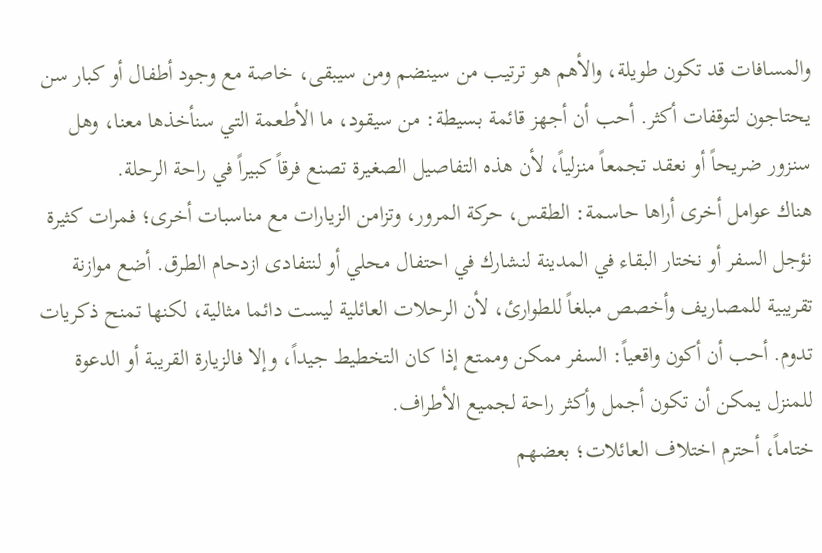والمسافات قد تكون طويلة، والأهم هو ترتيب من سينضم ومن سيبقى، خاصة مع وجود أطفال أو كبار سن يحتاجون لتوقفات أكثر. أحب أن أجهز قائمة بسيطة: من سيقود، ما الأطعمة التي سنأخذها معنا، وهل سنزور ضريحاً أو نعقد تجمعاً منزلياً، لأن هذه التفاصيل الصغيرة تصنع فرقاً كبيراً في راحة الرحلة.
هناك عوامل أخرى أراها حاسمة: الطقس، حركة المرور، وتزامن الزيارات مع مناسبات أخرى؛ فمرات كثيرة نؤجل السفر أو نختار البقاء في المدينة لنشارك في احتفال محلي أو لنتفادى ازدحام الطرق. أضع موازنة تقريبية للمصاريف وأخصص مبلغاً للطوارئ، لأن الرحلات العائلية ليست دائما مثالية، لكنها تمنح ذكريات تدوم. أحب أن أكون واقعياً: السفر ممكن وممتع إذا كان التخطيط جيداً، وإلا فالزيارة القريبة أو الدعوة للمنزل يمكن أن تكون أجمل وأكثر راحة لجميع الأطراف.
ختاماً، أحترم اختلاف العائلات؛ بعضهم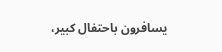يسافرون باحتفال كبير،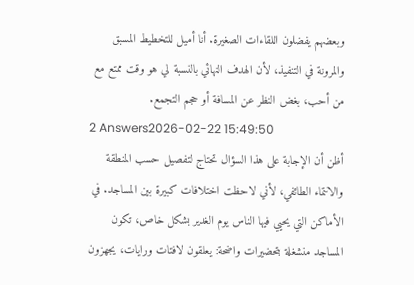وبعضهم يفضلون اللقاءات الصغيرة. أنا أميل للتخطيط المسبق والمرونة في التنفيذ، لأن الهدف النهائي بالنسبة لي هو وقت ممتع مع من أحب، بغض النظر عن المسافة أو حجم التجمع.
2 Answers2026-02-22 15:49:50
أظن أن الإجابة على هذا السؤال تحتاج لتفصيل حسب المنطقة والانتماء الطائفي، لأني لاحظت اختلافات كبيرة بين المساجد. في الأماكن التي يحيي فيها الناس يوم الغدير بشكل خاص، تكون المساجد منشغلة بتحضيرات واضحة: يعلقون لافتات ورايات، يجهزون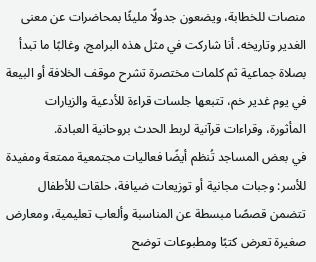منصات للخطابة، ويضعون جدولًا مليئًا بمحاضرات عن معنى الغدير وتاريخه. أنا شاركت في مثل هذه البرامج، وغالبًا ما تبدأ بصلاة جماعية ثم كلمات مختصرة تشرح موقف الخلافة أو البيعة في يوم غدير خم، تتبعها جلسات قراءة للأدعية والزيارات المأثورة، وقراءات قرآنية لربط الحدث بروحانية العبادة.
في بعض المساجد تُنظم أيضًا فعاليات مجتمعية ممتعة ومفيدة للأسر: وجبات مجانية أو توزيعات ضيافة، حلقات للأطفال تتضمن قصصًا مبسطة عن المناسبة وألعاب تعليمية، ومعارض صغيرة تعرض كتبًا ومطبوعات توضح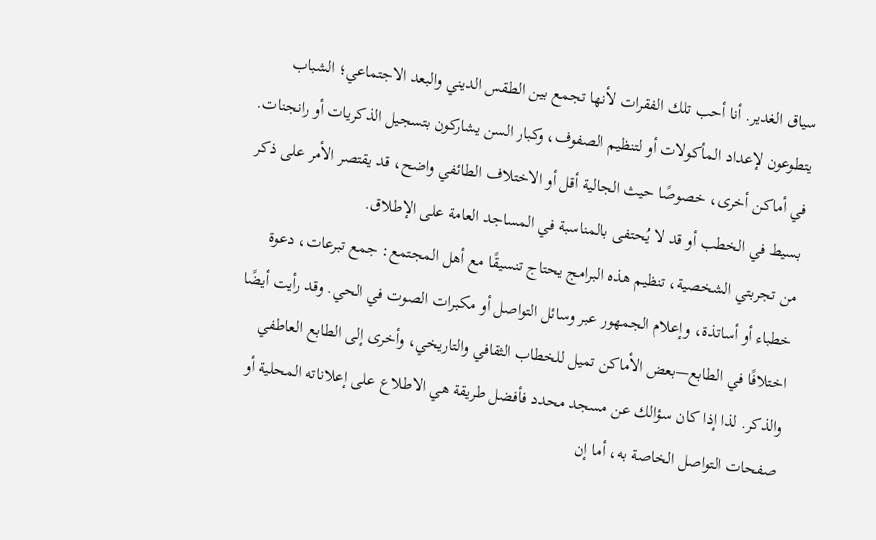سياق الغدير. أنا أحب تلك الفقرات لأنها تجمع بين الطقس الديني والبعد الاجتماعي؛ الشباب يتطوعون لإعداد المأكولات أو لتنظيم الصفوف، وكبار السن يشاركون بتسجيل الذكريات أو رانجنات. في أماكن أخرى، خصوصًا حيث الجالية أقل أو الاختلاف الطائفي واضح، قد يقتصر الأمر على ذكر بسيط في الخطب أو قد لا يُحتفى بالمناسبة في المساجد العامة على الإطلاق.
من تجربتي الشخصية، تنظيم هذه البرامج يحتاج تنسيقًا مع أهل المجتمع: جمع تبرعات، دعوة خطباء أو أساتذة، وإعلام الجمهور عبر وسائل التواصل أو مكبرات الصوت في الحي. وقد رأيت أيضًا اختلافًا في الطابع—بعض الأماكن تميل للخطاب الثقافي والتاريخي، وأخرى إلى الطابع العاطفي والذكر. لذا إذا كان سؤالك عن مسجد محدد فأفضل طريقة هي الاطلاع على إعلاناته المحلية أو صفحات التواصل الخاصة به، أما إن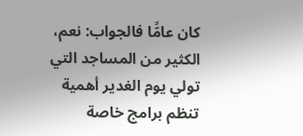كان عامًّا فالجواب: نعم، الكثير من المساجد التي تولي يوم الغدير أهمية تنظم برامج خاصة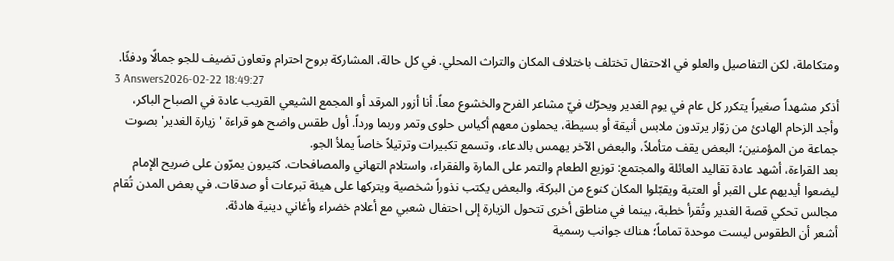ومتكاملة، لكن التفاصيل والعلو في الاحتفال تختلف باختلاف المكان والتراث المحلي. في كل حالة، المشاركة بروح احترام وتعاون تضيف للجو جمالًا ودفئًا.
3 Answers2026-02-22 18:49:27
أذكر مشهداً صغيراً يتكرر كل عام في يوم الغدير ويحرّك فيّ مشاعر الفرح والخشوع معاً. أنا أزور المرقد أو المجمع الشيعي القريب عادة في الصباح الباكر، وأجد الزحام الهادئ من زوّار يرتدون ملابس أنيقة أو بسيطة، يحملون معهم أكياس حلوى وتمر وربما ورداً. أول طقس واضح هو قراءة 'زيارة الغدير' بصوت جماعة من المؤمنين؛ البعض يقف متأملاً، والبعض الآخر يهمس بالدعاء، وتسمع تكبيرات وترتيلاً خاصاً يملأ الجو.
بعد القراءة، أشهد عادة تقاليد العائلة والمجتمع: توزيع الطعام والتمر على المارة والفقراء، واستلام التهاني والمصافحات. كثيرون يمرّون على ضريح الإمام ليضعوا أيديهم على القبر أو العتبة ويقبّلوا المكان كنوع من البركة، والبعض يكتب نذوراً شخصية ويتركها على هيئة تبرعات أو صدقات. في بعض المدن تُقام مجالس تحكي قصة الغدير وتُقرأ خطبة، بينما في مناطق أخرى تتحول الزيارة إلى احتفال شعبي مع أعلام خضراء وأغاني دينية هادئة.
أشعر أن الطقوس ليست موحدة تماماً؛ هناك جوانب رسمية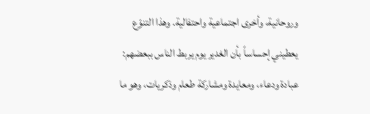وروحانية، وأخرى اجتماعية واحتفالية. وهذا التنوّع يعطيني إحساساً بأن الغدير يوم يربط الناس ببعضهم: عبادة ودعاء، ومعايدة ومشاركة طعام وذكريات، وهو ما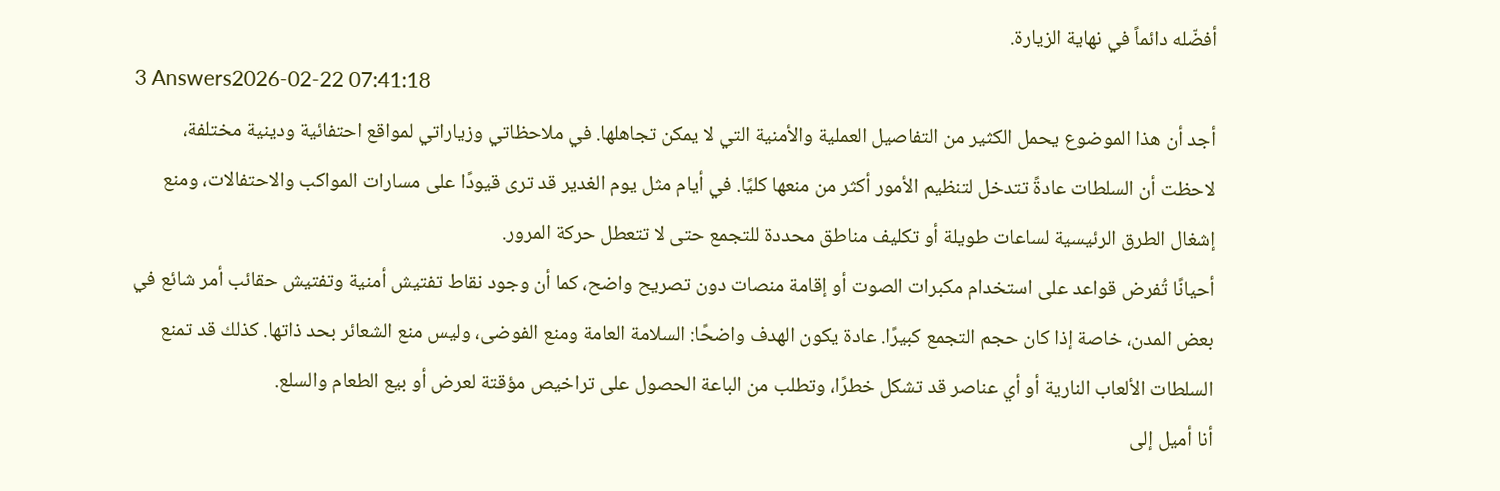أفضّله دائماً في نهاية الزيارة.
3 Answers2026-02-22 07:41:18
أجد أن هذا الموضوع يحمل الكثير من التفاصيل العملية والأمنية التي لا يمكن تجاهلها. في ملاحظاتي وزياراتي لمواقع احتفائية ودينية مختلفة، لاحظت أن السلطات عادةً تتدخل لتنظيم الأمور أكثر من منعها كليًا. في أيام مثل يوم الغدير قد ترى قيودًا على مسارات المواكب والاحتفالات، ومنع إشغال الطرق الرئيسية لساعات طويلة أو تكليف مناطق محددة للتجمع حتى لا تتعطل حركة المرور.
أحيانًا تُفرض قواعد على استخدام مكبرات الصوت أو إقامة منصات دون تصريح واضح، كما أن وجود نقاط تفتيش أمنية وتفتيش حقائب أمر شائع في بعض المدن، خاصة إذا كان حجم التجمع كبيرًا. عادة يكون الهدف واضحًا: السلامة العامة ومنع الفوضى، وليس منع الشعائر بحد ذاتها. كذلك قد تمنع السلطات الألعاب النارية أو أي عناصر قد تشكل خطرًا، وتطلب من الباعة الحصول على تراخيص مؤقتة لعرض أو بيع الطعام والسلع.
أنا أميل إلى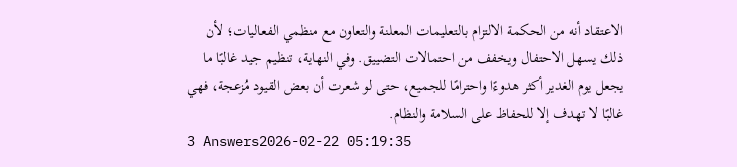الاعتقاد أنه من الحكمة الالتزام بالتعليمات المعلنة والتعاون مع منظمي الفعاليات؛ لأن ذلك يسهل الاحتفال ويخفف من احتمالات التضييق. وفي النهاية، تنظيم جيد غالبًا ما يجعل يوم الغدير أكثر هدوءًا واحترامًا للجميع، حتى لو شعرت أن بعض القيود مُزعجة، فهي غالبًا لا تهدف إلا للحفاظ على السلامة والنظام.
3 Answers2026-02-22 05:19:35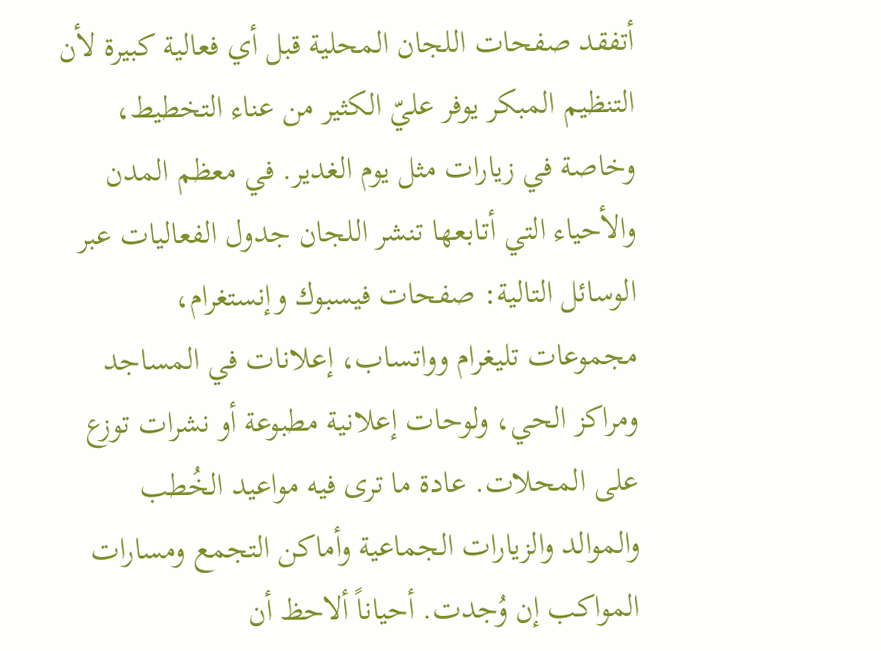أتفقد صفحات اللجان المحلية قبل أي فعالية كبيرة لأن التنظيم المبكر يوفر عليّ الكثير من عناء التخطيط، وخاصة في زيارات مثل يوم الغدير. في معظم المدن والأحياء التي أتابعها تنشر اللجان جدول الفعاليات عبر الوسائل التالية: صفحات فيسبوك وإنستغرام، مجموعات تليغرام وواتساب، إعلانات في المساجد ومراكز الحي، ولوحات إعلانية مطبوعة أو نشرات توزع على المحلات. عادة ما ترى فيه مواعيد الخُطب والموالد والزيارات الجماعية وأماكن التجمع ومسارات المواكب إن وُجدت. أحياناً ألاحظ أن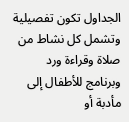الجداول تكون تفصيلية وتشمل كل نشاط من صلاة وقراءة ورد وبرنامج للأطفال إلى مأدبة أو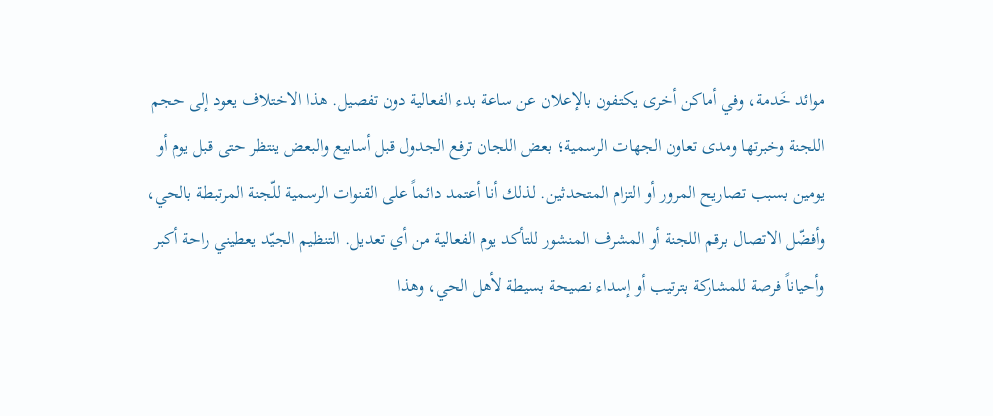موائد خَدمة، وفي أماكن أخرى يكتفون بالإعلان عن ساعة بدء الفعالية دون تفصيل. هذا الاختلاف يعود إلى حجم اللجنة وخبرتها ومدى تعاون الجهات الرسمية؛ بعض اللجان ترفع الجدول قبل أسابيع والبعض ينتظر حتى قبل يوم أو يومين بسبب تصاريح المرور أو التزام المتحدثين. لذلك أنا أعتمد دائماً على القنوات الرسمية للّجنة المرتبطة بالحي، وأفضّل الاتصال برقم اللجنة أو المشرف المنشور للتأكد يوم الفعالية من أي تعديل. التنظيم الجيّد يعطيني راحة أكبر وأحياناً فرصة للمشاركة بترتيب أو إسداء نصيحة بسيطة لأهل الحي، وهذا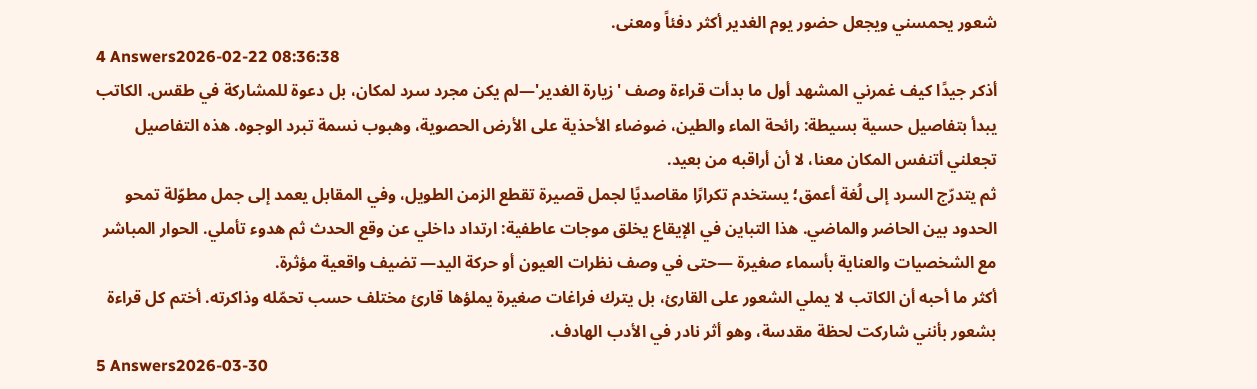شعور يحمسني ويجعل حضور يوم الغدير أكثر دفئاً ومعنى.
4 Answers2026-02-22 08:36:38
أذكر جيدًا كيف غمرني المشهد أول ما بدأت قراءة وصف 'زيارة الغدير'—لم يكن مجرد سرد لمكان، بل دعوة للمشاركة في طقس. الكاتب يبدأ بتفاصيل حسية بسيطة: رائحة الماء والطين، ضوضاء الأحذية على الأرض الحصوية، وهبوب نسمة تبرد الوجوه. هذه التفاصيل تجعلني أتنفس المكان معنا، لا أن أراقبه من بعيد.
ثم يتدرّج السرد إلى لُغة أعمق؛ يستخدم تكرارًا مقاصديًا لجمل قصيرة تقطع الزمن الطويل، وفي المقابل يعمد إلى جمل مطوّلة تمحو الحدود بين الحاضر والماضي. هذا التباين في الإيقاع يخلق موجات عاطفية: ارتداد داخلي عن وقع الحدث ثم هدوء تأملي. الحوار المباشر مع الشخصيات والعناية بأسماء صغيرة —حتى في وصف نظرات العيون أو حركة اليد— تضيف واقعية مؤثرة.
أكثر ما أحبه أن الكاتب لا يملي الشعور على القارئ، بل يترك فراغات صغيرة يملؤها قارئ مختلف حسب تحمّله وذاكرته. أختم كل قراءة بشعور بأنني شاركت لحظة مقدسة، وهو أثر نادر في الأدب الهادف.
5 Answers2026-03-30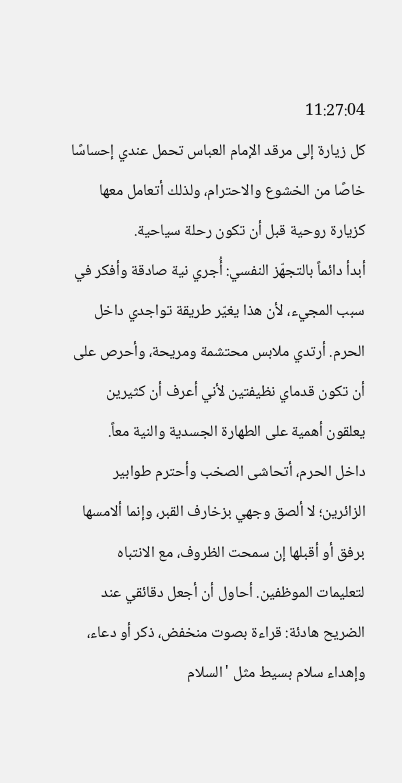11:27:04
كل زيارة إلى مرقد الإمام العباس تحمل عندي إحساسًا خاصًا من الخشوع والاحترام، ولذلك أتعامل معها كزيارة روحية قبل أن تكون رحلة سياحية.
أبدأ دائماً بالتجهّز النفسي: أُجري نية صادقة وأفكر في سبب المجيء، لأن هذا يغيّر طريقة تواجدي داخل الحرم. أرتدي ملابس محتشمة ومريحة، وأحرص على أن تكون قدماي نظيفتين لأني أعرف أن كثيرين يعلقون أهمية على الطهارة الجسدية والنية معاً.
داخل الحرم، أتحاشى الصخب وأحترم طوابير الزائرين؛ لا ألصق وجهي بزخارف القبر، وإنما ألامسها برفق أو أقبلها إن سمحت الظروف، مع الانتباه لتعليمات الموظفين. أحاول أن أجعل دقائقي عند الضريح هادئة: قراءة بصوت منخفض، ذكر أو دعاء، وإهداء سلام بسيط مثل 'السلام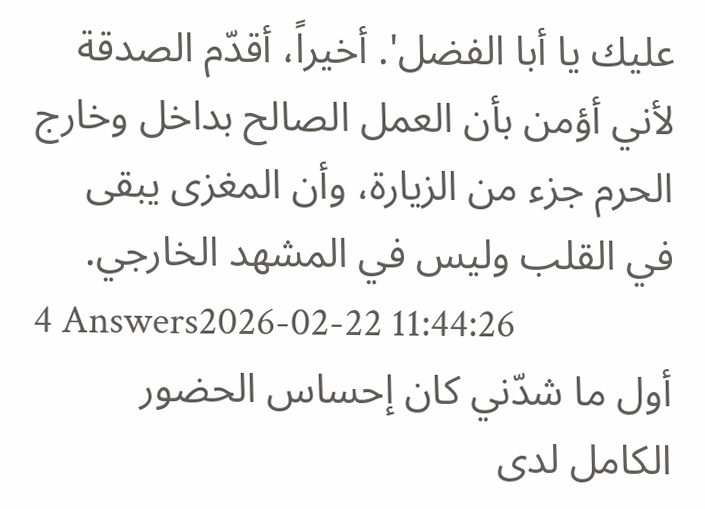عليك يا أبا الفضل'. أخيراً، أقدّم الصدقة لأني أؤمن بأن العمل الصالح بداخل وخارج الحرم جزء من الزيارة، وأن المغزى يبقى في القلب وليس في المشهد الخارجي.
4 Answers2026-02-22 11:44:26
أول ما شدّني كان إحساس الحضور الكامل لدى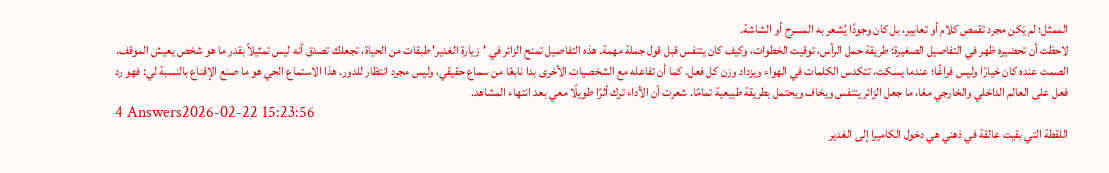الممثل؛ لم يَكن مجرد تقمص كلام أو تعابير، بل كان وجودًا يُشعر به المسرح أو الشاشة.
لاحظت أن تحضيره ظهر في التفاصيل الصغيرة: طريقة حمل الرأس، توقيت الخطوات، وكيف كان يتنفس قبل قول جملة مهمة. هذه التفاصيل تمنح الزائر في 'زيارة الغدير' طبقات من الحياة، تجعلك تصدق أنه ليس تمثيلاً بقدر ما هو شخص يعيش الموقف.
الصمت عنده كان خيارًا وليس فراغًا؛ عندما يسكت، تتكدس الكلمات في الهواء ويزداد وزن كل فعل. كما أن تفاعله مع الشخصيات الأخرى بدا نابعًا من سماع حقيقي، وليس مجرد انتظار للدور. هذا الاستماع الحي هو ما صنع الإقناع بالنسبة لي: فهو رد فعل على العالم الداخلي والخارجي معًا، ما جعل الزائر يتنفس ويخاف ويحتمل بطريقة طبيعية تمامًا. شعرت أن الأداء ترك أثرًا طويلًا معي بعد انتهاء المشاهد.
4 Answers2026-02-22 15:23:56
اللقطة التي بقيت عالقة في ذهني هي دخول الكاميرا إلى الغدير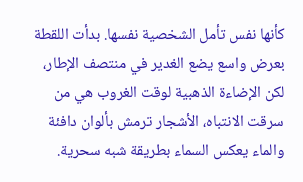كأنها نفس تأمل الشخصية نفسها. بدأت اللقطة بعرض واسع يضع الغدير في منتصف الإطار، لكن الإضاءة الذهبية لوقت الغروب هي من سرقت الانتباه، الأشجار ترمش بألوان دافئة والماء يعكس السماء بطريقة شبه سحرية.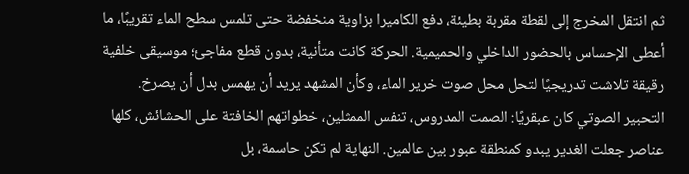ثم انتقل المخرج إلى لقطة مقربة بطيئة، دفع الكاميرا بزاوية منخفضة حتى تلمس سطح الماء تقريبًا، ما أعطى الإحساس بالحضور الداخلي والحميمية. الحركة كانت متأنية، بدون قطع مفاجئ؛ موسيقى خلفية رقيقة تلاشت تدريجيًا لتحل محل صوت خرير الماء، وكأن المشهد يريد أن يهمس بدل أن يصرخ.
التحبير الصوتي كان عبقريًا: الصمت المدروس، تنفس الممثلين، خطواتهم الخافتة على الحشائش، كلها عناصر جعلت الغدير يبدو كمنطقة عبور بين عالمين. النهاية لم تكن حاسمة، بل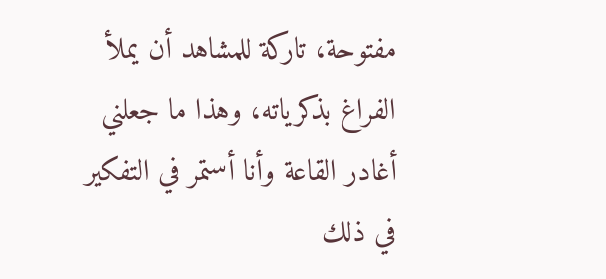مفتوحة، تاركة للمشاهد أن يملأ الفراغ بذكرياته، وهذا ما جعلني أغادر القاعة وأنا أستمر في التفكير في ذلك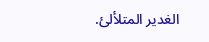الغدير المتلألئ.